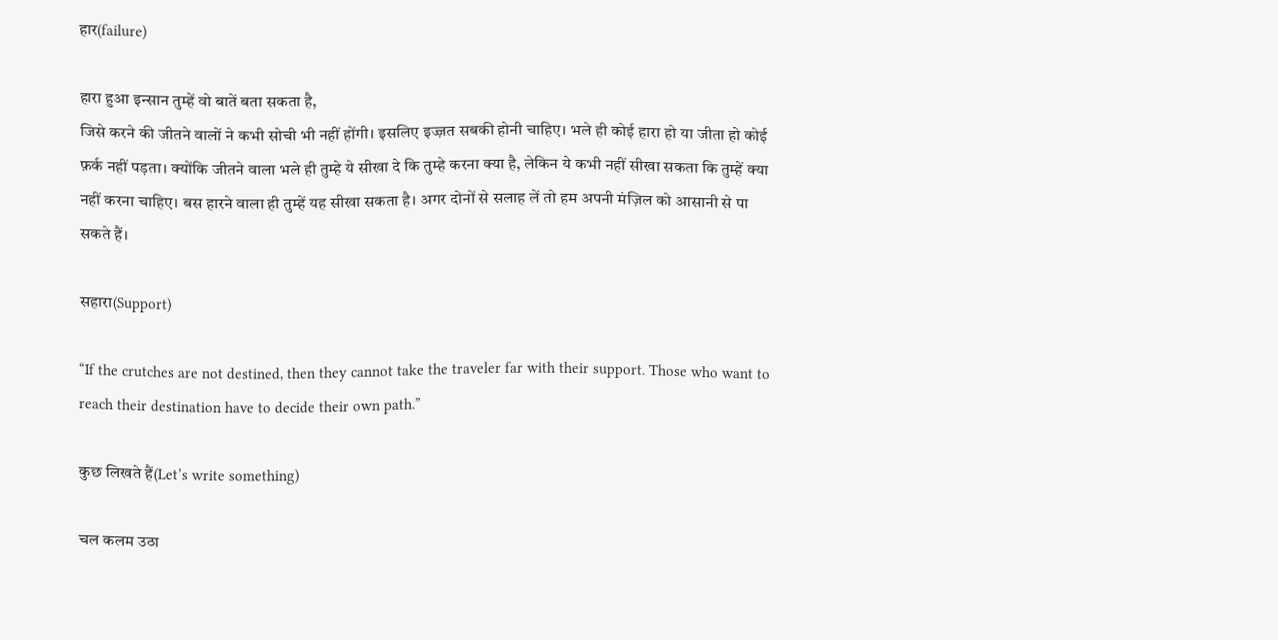हार(failure)

हारा हुआ इन्सान तुम्हें वो बातें बता सकता है,
जिसे करने की जीतने वालों ने कभी सोची भी नहीं होंगी। इसलिए इज्ज़त सबकी होनी चाहिए। भले ही कोई हारा हो या जीता हो कोई फ़र्क नहीं पड़ता। क्योंकि जीतने वाला भले ही तुम्हे ये सीखा दे कि तुम्हे करना क्या है, लेकिन ये कभी नहीं सीखा सकता कि तुम्हें क्या नहीं करना चाहिए। बस हारने वाला ही तुम्हें यह सीखा सकता है। अगर दोनों से सलाह लें तो हम अपनी मंज़िल को आसानी से पा सकते हैं।

सहारा(Support)

“If the crutches are not destined, then they cannot take the traveler far with their support. Those who want to reach their destination have to decide their own path.”

कुछ लिखते हैं(Let’s write something)

चल कलम उठा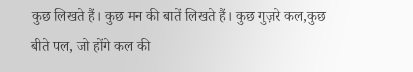कुछ लिखते हैं। कुछ मन की बातें लिखते हैं। कुछ गुज़रे कल,कुछ बीते पल, जो होंगे कल की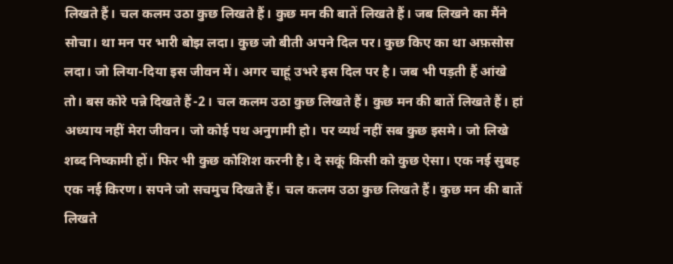लिखते हैं। चल कलम उठा कुछ लिखते हैं। कुछ मन की बातें लिखते हैं। जब लिखने का मैंने सोचा। था मन पर भारी बोझ लदा। कुछ जो बीती अपने दिल पर। कुछ किए का था अफ़सोस लदा। जो लिया-दिया इस जीवन में। अगर चाहूं उभरे इस दिल पर है। जब भी पड़ती हैं आंखे तो। बस कोरे पन्ने दिखते हैं-2। चल कलम उठा कुछ लिखते हैं। कुछ मन की बातें लिखते हैं। हां अध्याय नहीं मेरा जीवन। जो कोई पथ अनुगामी हो। पर व्यर्थ नहीं सब कुछ इसमे। जो लिखे शब्द निष्कामी हों। फिर भी कुछ कोशिश करनी है। दे सकूं किसी को कुछ ऐसा। एक नई सुबह एक नई किरण। सपने जो सचमुच दिखते हैं। चल कलम उठा कुछ लिखते हैं। कुछ मन की बातें लिखते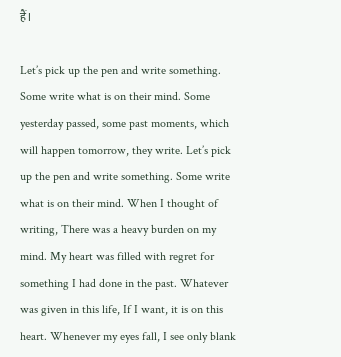हैं।

Let’s pick up the pen and write something. Some write what is on their mind. Some yesterday passed, some past moments, which will happen tomorrow, they write. Let’s pick up the pen and write something. Some write what is on their mind. When I thought of writing, There was a heavy burden on my mind. My heart was filled with regret for something I had done in the past. Whatever was given in this life, If I want, it is on this heart. Whenever my eyes fall, I see only blank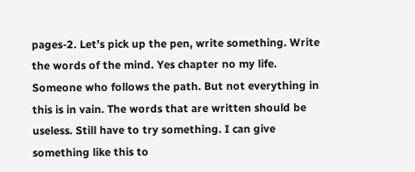pages-2. Let’s pick up the pen, write something. Write the words of the mind. Yes chapter no my life. Someone who follows the path. But not everything in this is in vain. The words that are written should be useless. Still have to try something. I can give something like this to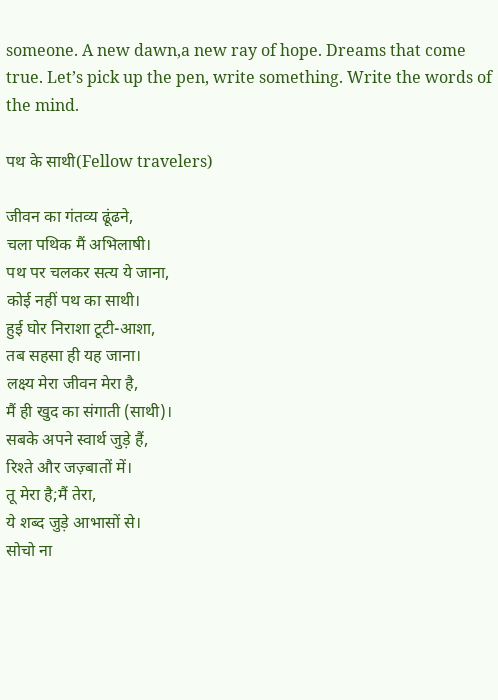someone. A new dawn,a new ray of hope. Dreams that come true. Let’s pick up the pen, write something. Write the words of the mind.

पथ के साथी(Fellow travelers)

जीवन का गंतव्य ढूंढने,
चला पथिक मैं अभिलाषी।
पथ पर चलकर सत्य ये जाना,
कोई नहीं पथ का साथी।
हुई घोर निराशा टूटी-आशा,
तब सहसा ही यह जाना।
लक्ष्य मेरा जीवन मेरा है,
मैं ही खुद का संगाती (साथी)।
सबके अपने स्वार्थ जुड़े हैं,
रिश्ते और जज़्बातों में।
तू मेरा है;मैं तेरा,
ये शब्द जुड़े आभासों से।
सोचो ना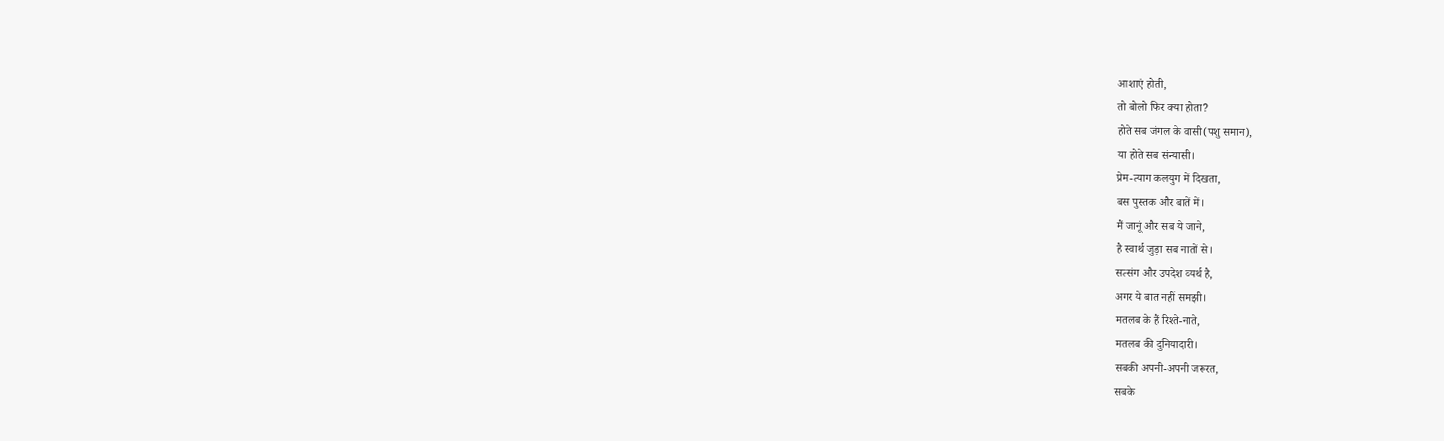आशाएं होती,
तो बोलो फिर क्या होता?
होते सब जंगल के वासी(पशु समान),
या होते सब संन्यासी।
प्रेम-त्याग कलयुग में दिखता,
बस पुस्तक और बातें में।
मैं जानूं और सब ये जाने,
है स्वार्थ जुड़ा सब नातों से।
सत्संग और उपदेश व्‍यर्थ है,
अगर ये बात नहीं समझी।
मतलब के हैं रिश्ते-नाते,
मतलब की दुनियादारी।
सबकी अपनी-अपनी जरूरत,
सबके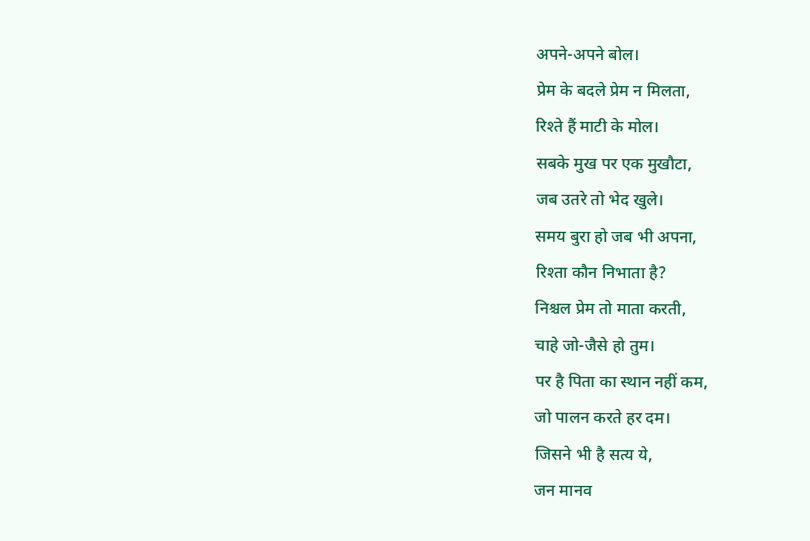अपने-अपने बोल।
प्रेम के बदले प्रेम न मिलता,
रिश्ते हैं माटी के मोल।
सबके मुख पर एक मुखौटा,
जब उतरे तो भेद खुले।
समय बुरा हो जब भी अपना,
रिश्ता कौन निभाता है?
निश्चल प्रेम तो माता करती,
चाहे जो-जैसे हो तुम।
पर है पिता का स्थान नहीं कम,
जो पालन करते हर दम।
जिसने भी है सत्य ये,
जन मानव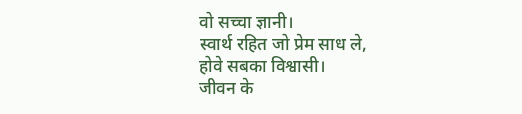वो सच्चा ज्ञानी।
स्वार्थ रहित जो प्रेम साध ले,
होवे सबका विश्वासी।
जीवन के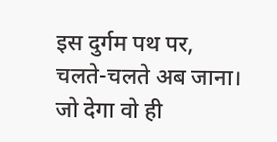इस दुर्गम पथ पर,
चलते-चलते अब जाना।
जो देगा वो ही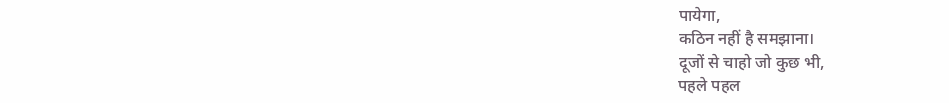पायेगा,
कठिन नहीं है समझाना।
दूजों से चाहो जो कुछ भी,
पहले पहल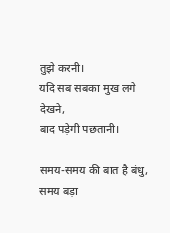तुझे करनी।
यदि सब सबका मुख लगे देखने,
बाद पड़ेगी पछतानी।

समय-समय की बात है बंधु,
समय बड़ा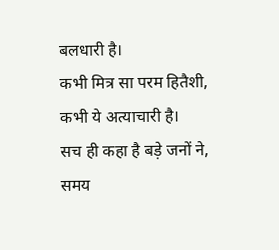बलधारी है।
कभी मित्र सा परम हितैशी,
कभी ये अत्याचारी है।
सच ही कहा है बड़े जनों ने,
समय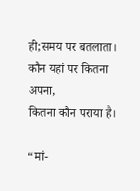ही;समय पर बतलाता।
कौन यहां पर कितना अपना,
कितना कौन पराया है।

“मां-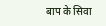बाप के सिवा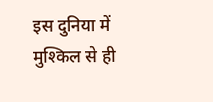इस दुनिया में मुश्किल से ही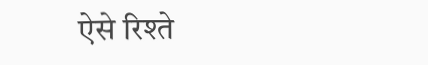ऐसे रिश्ते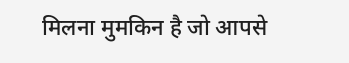मिलना मुमकिन है जो आपसे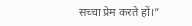सच्चा प्रेम करते हों।”